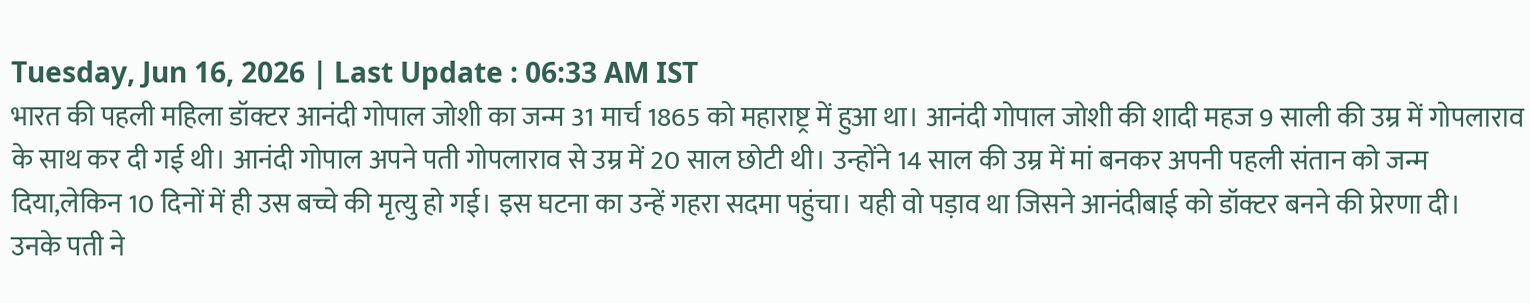Tuesday, Jun 16, 2026 | Last Update : 06:33 AM IST
भारत की पहली महिला डॉक्टर आनंदी गोपाल जोशी का जन्म 31 मार्च 1865 को महाराष्ट्र में हुआ था। आनंदी गोपाल जोशी की शादी महज 9 साली की उम्र में गोपलाराव के साथ कर दी गई थी। आनंदी गोपाल अपने पती गोपलाराव से उम्र में 20 साल छोटी थी। उन्होंने 14 साल की उम्र में मां बनकर अपनी पहली संतान को जन्म दिया,लेकिन 10 दिनों में ही उस बच्चे की मृत्यु हो गई। इस घटना का उन्हें गहरा सदमा पहुंचा। यही वो पड़ाव था जिसने आनंदीबाई को डॉक्टर बनने की प्रेरणा दी।
उनके पती ने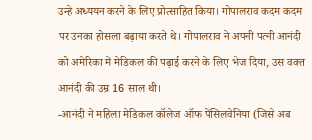उन्हे अध्ययन करने के लिए प्रोत्साहित किया। गोपालराव कदम कदम पर उनका होसला बढ़ाया करते थे। गोपालराव ने अपनी पत्नी आनंदी को अमेरिका में मेडिकल की पढ़ाई करने के लिए भेज दिया, उस वक्त आनंदी की उम्र 16 साल थी।
-आनंदी ने महिला मेडिकल कॉलेज ऑफ पेंसिलवेनिया (जिसे अब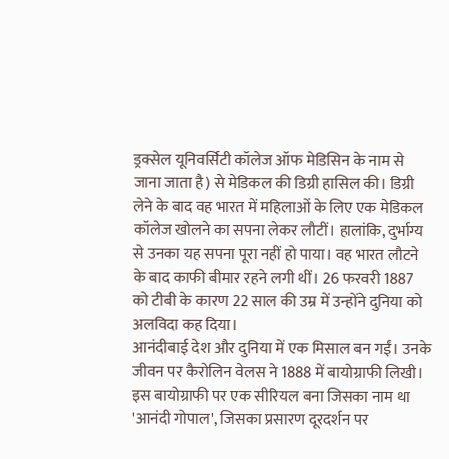ड्रक्सेल यूनिवर्सिटी कॉलेज ऑफ मेडिसिन के नाम से जाना जाता है) से मेडिकल की डिग्री हासिल की। डिग्री लेने के बाद वह भारत में महिलाओं के लिए एक मेडिकल कॉलेज खोलने का सपना लेकर लौटीं। हालांकि, दुर्भाग्य से उनका यह सपना पूरा नहीं हो पाया। वह भारत लौटने के बाद काफी बीमार रहने लगी थीं। 26 फरवरी 1887 को टीबी के कारण 22 साल की उम्र में उन्होंने दुनिया को अलविदा कह दिया।
आनंदीबाई देश और दुनिया में एक मिसाल बन गईं। उनके जीवन पर कैरोलिन वेलस ने 1888 में बायोग्राफी लिखी। इस बायोग्राफी पर एक सीरियल बना जिसका नाम था 'आनंदी गोपाल', जिसका प्रसारण दूरदर्शन पर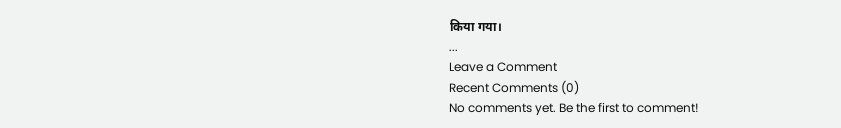किया गया।
...
Leave a Comment
Recent Comments (0)
No comments yet. Be the first to comment!